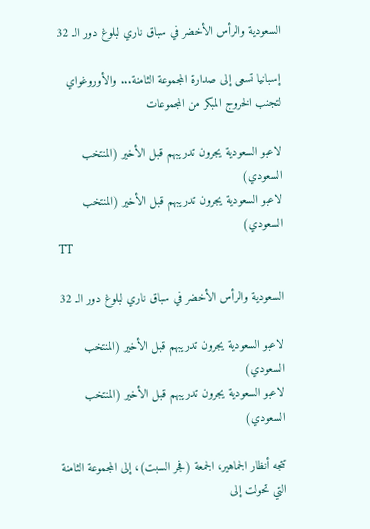السعودية والرأس الأخضر في سباق ناري لبلوغ دور الـ 32

إسبانيا تسعى إلى صدارة المجموعة الثامنة... والأوروغواي لتجنب الخروج المبكر من المجموعات

لاعبو السعودية يجرون تدريبهم قبل الأخير (المنتخب السعودي)
لاعبو السعودية يجرون تدريبهم قبل الأخير (المنتخب السعودي)
TT

السعودية والرأس الأخضر في سباق ناري لبلوغ دور الـ 32

لاعبو السعودية يجرون تدريبهم قبل الأخير (المنتخب السعودي)
لاعبو السعودية يجرون تدريبهم قبل الأخير (المنتخب السعودي)

تتجه أنظار الجماهير، الجمعة (فجر السبت)، إلى المجموعة الثامنة التي تحولت إلى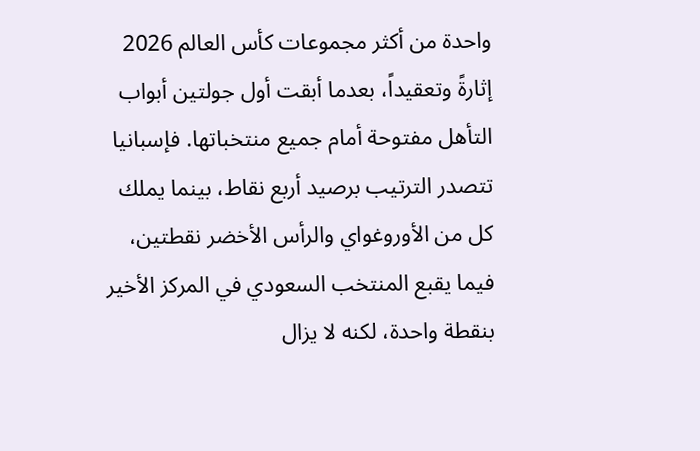واحدة من أكثر مجموعات كأس العالم 2026 إثارةً وتعقيداً، بعدما أبقت أول جولتين أبواب التأهل مفتوحة أمام جميع منتخباتها. فإسبانيا تتصدر الترتيب برصيد أربع نقاط، بينما يملك كل من الأوروغواي والرأس الأخضر نقطتين، فيما يقبع المنتخب السعودي في المركز الأخير بنقطة واحدة، لكنه لا يزال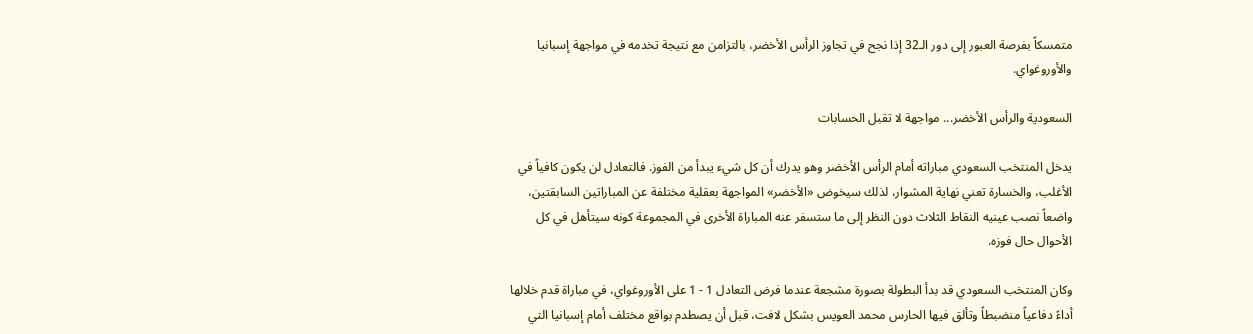متمسكاً بفرصة العبور إلى دور الـ32 إذا نجح في تجاوز الرأس الأخضر، بالتزامن مع نتيجة تخدمه في مواجهة إسبانيا والأوروغواي.

السعودية والرأس الأخضر... مواجهة لا تقبل الحسابات

يدخل المنتخب السعودي مباراته أمام الرأس الأخضر وهو يدرك أن كل شيء يبدأ من الفوز. فالتعادل لن يكون كافياً في الأغلب، والخسارة تعني نهاية المشوار، لذلك سيخوض «الأخضر» المواجهة بعقلية مختلفة عن المباراتين السابقتين، واضعاً نصب عينيه النقاط الثلاث دون النظر إلى ما ستسفر عنه المباراة الأخرى في المجموعة كونه سيتأهل في كل الأحوال حال فوزه.

وكان المنتخب السعودي قد بدأ البطولة بصورة مشجعة عندما فرض التعادل 1 - 1 على الأوروغواي، في مباراة قدم خلالها أداءً دفاعياً منضبطاً وتألق فيها الحارس محمد العويس بشكل لافت، قبل أن يصطدم بواقع مختلف أمام إسبانيا التي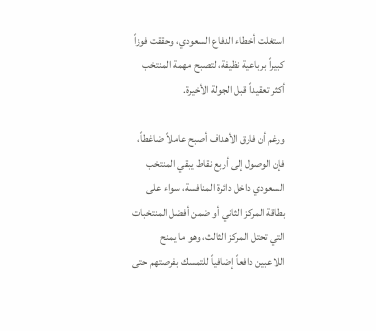استغلت أخطاء الدفاع السعودي، وحققت فوزاً كبيراً برباعية نظيفة، لتصبح مهمة المنتخب أكثر تعقيداً قبل الجولة الأخيرة.

ورغم أن فارق الأهداف أصبح عاملاً ضاغطاً، فإن الوصول إلى أربع نقاط يبقي المنتخب السعودي داخل دائرة المنافسة، سواء على بطاقة المركز الثاني أو ضمن أفضل المنتخبات التي تحتل المركز الثالث، وهو ما يمنح اللاعبين دافعاً إضافياً للتمسك بفرصتهم حتى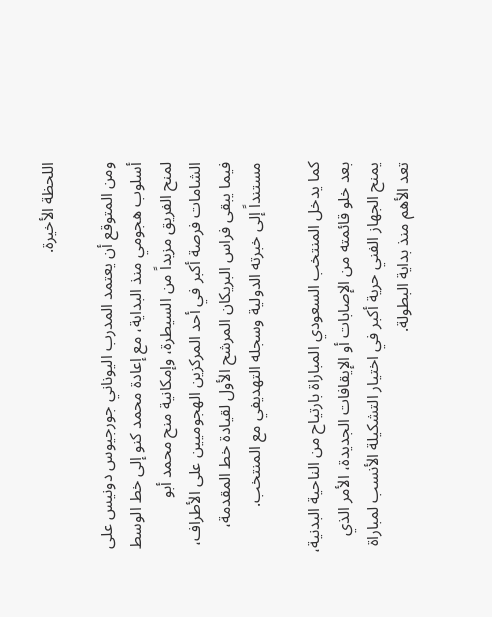اللحظة الأخيرة.

ومن المتوقع أن يعتمد المدرب اليوناني جورجيوس دونيس على أسلوب هجومي منذ البداية، مع إعادة محمد كنو إلى خط الوسط لمنح الفريق مزيداً من السيطرة، وإمكانية منح محمد أبو الشامات فرصة أكبر في أحد المركزين الهجوميين على الأطراف، فيما يبقى فراس البريكان المرشح الأول لقيادة خط المقدمة، مستنداً إلى خبرته الدولية وسجله التهديفي مع المنتخب.

كما يدخل المنتخب السعودي المباراة بارتياح من الناحية البدنية، بعد خلو قائمته من الإصابات أو الإيقافات الجديدة، الأمر الذي يمنح الجهاز الفني حرية أكبر في اختيار التشكيلة الأنسب لمباراة تعد الأهم منذ بداية البطولة.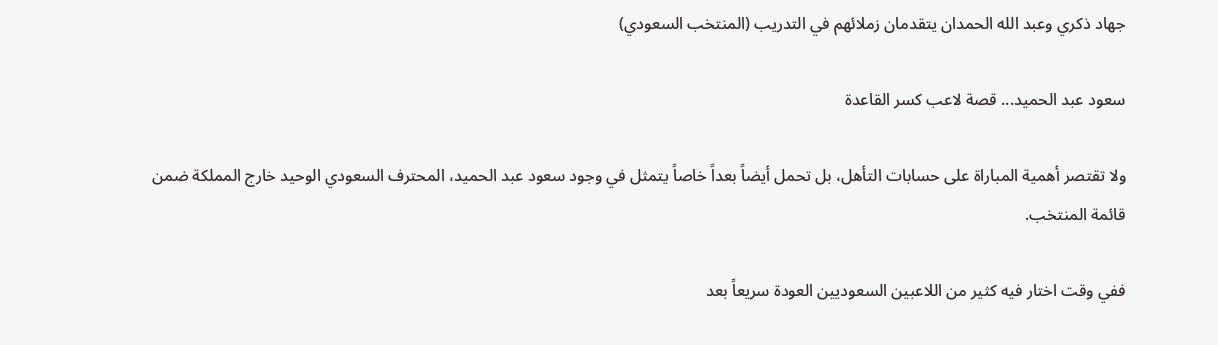جهاد ذكري وعبد الله الحمدان يتقدمان زملائهم في التدريب (المنتخب السعودي)

سعود عبد الحميد... قصة لاعب كسر القاعدة

ولا تقتصر أهمية المباراة على حسابات التأهل، بل تحمل أيضاً بعداً خاصاً يتمثل في وجود سعود عبد الحميد، المحترف السعودي الوحيد خارج المملكة ضمن قائمة المنتخب.

ففي وقت اختار فيه كثير من اللاعبين السعوديين العودة سريعاً بعد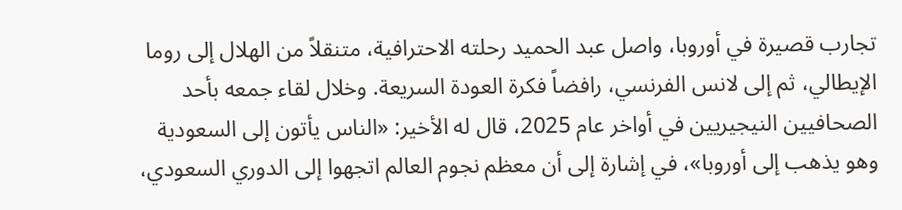تجارب قصيرة في أوروبا، واصل عبد الحميد رحلته الاحترافية، متنقلاً من الهلال إلى روما الإيطالي، ثم إلى لانس الفرنسي، رافضاً فكرة العودة السريعة. وخلال لقاء جمعه بأحد الصحافيين النيجيريين في أواخر عام 2025، قال له الأخير: «الناس يأتون إلى السعودية وهو يذهب إلى أوروبا»، في إشارة إلى أن معظم نجوم العالم اتجهوا إلى الدوري السعودي،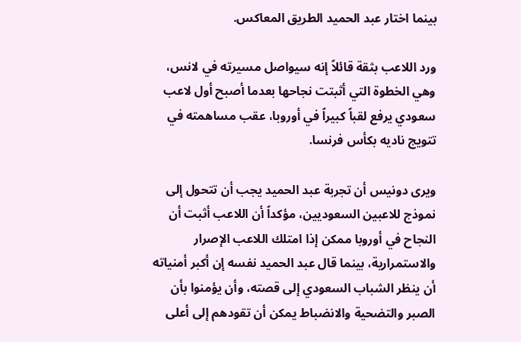بينما اختار عبد الحميد الطريق المعاكس.

ورد اللاعب بثقة قائلاً إنه سيواصل مسيرته في لانس، وهي الخطوة التي أثبتت نجاحها بعدما أصبح أول لاعب سعودي يرفع لقباً كبيراً في أوروبا، عقب مساهمته في تتويج ناديه بكأس فرنسا.

ويرى دونيس أن تجربة عبد الحميد يجب أن تتحول إلى نموذج للاعبين السعوديين، مؤكداً أن اللاعب أثبت أن النجاح في أوروبا ممكن إذا امتلك اللاعب الإصرار والاستمرارية، بينما قال عبد الحميد نفسه إن أكبر أمنياته أن ينظر الشباب السعودي إلى قصته، وأن يؤمنوا بأن الصبر والتضحية والانضباط يمكن أن تقودهم إلى أعلى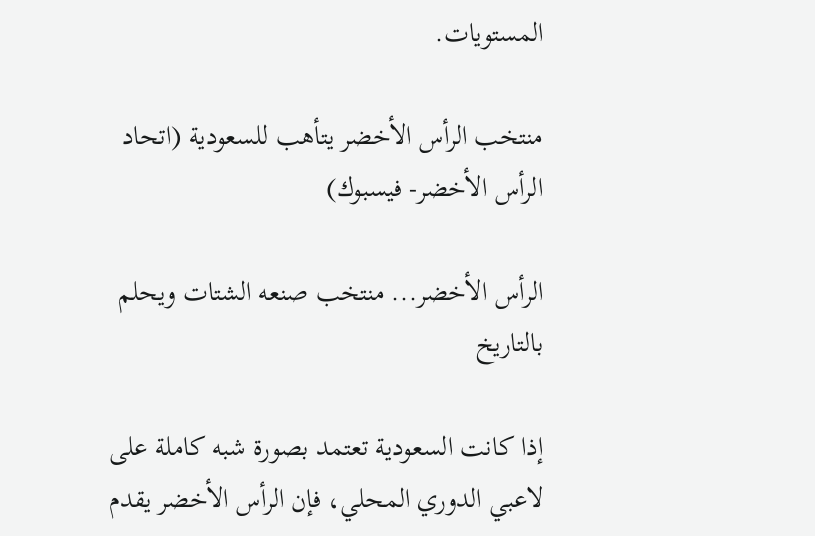المستويات.

منتخب الرأس الأخضر يتأهب للسعودية (اتحاد الرأس الأخضر- فيسبوك)

الرأس الأخضر... منتخب صنعه الشتات ويحلم بالتاريخ

إذا كانت السعودية تعتمد بصورة شبه كاملة على لاعبي الدوري المحلي، فإن الرأس الأخضر يقدم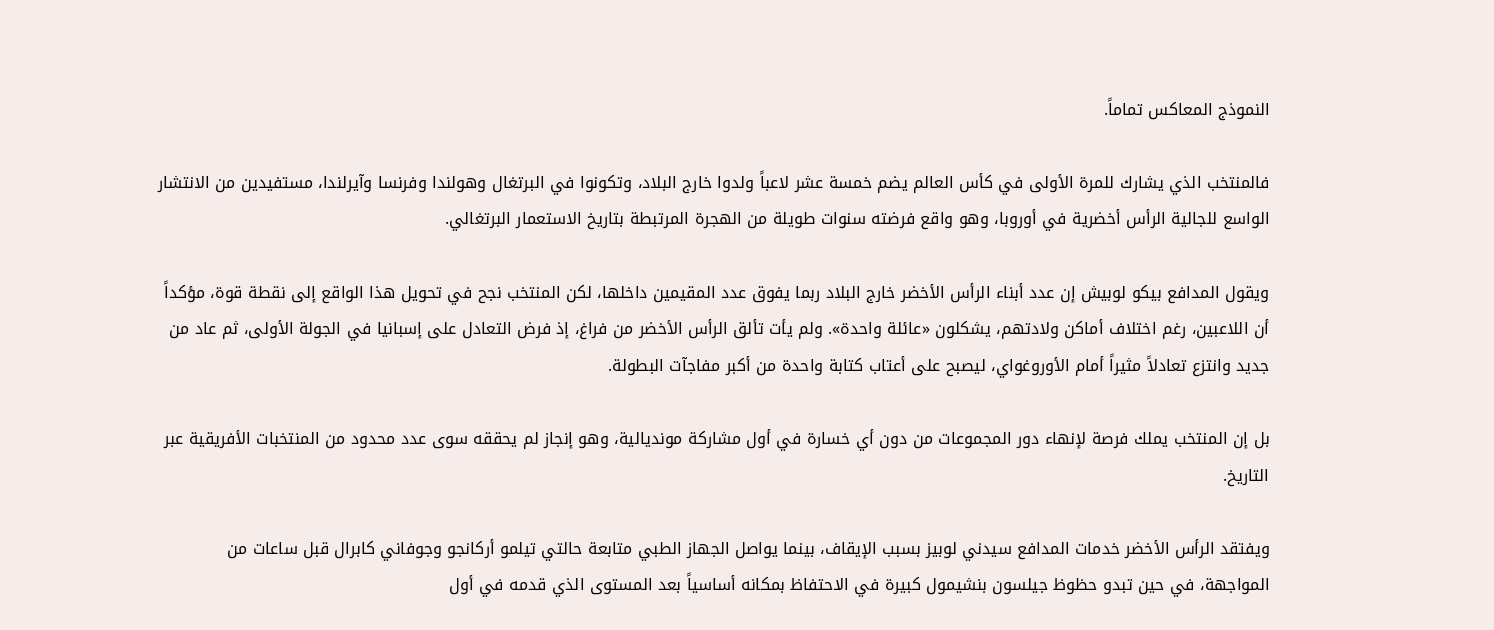النموذج المعاكس تماماً.

فالمنتخب الذي يشارك للمرة الأولى في كأس العالم يضم خمسة عشر لاعباً ولدوا خارج البلاد، وتكونوا في البرتغال وهولندا وفرنسا وآيرلندا، مستفيدين من الانتشار الواسع للجالية الرأس أخضرية في أوروبا، وهو واقع فرضته سنوات طويلة من الهجرة المرتبطة بتاريخ الاستعمار البرتغالي.

ويقول المدافع بيكو لوبيش إن عدد أبناء الرأس الأخضر خارج البلاد ربما يفوق عدد المقيمين داخلها، لكن المنتخب نجح في تحويل هذا الواقع إلى نقطة قوة، مؤكداً أن اللاعبين، رغم اختلاف أماكن ولادتهم، يشكلون «عائلة واحدة». ولم يأت تألق الرأس الأخضر من فراغ، إذ فرض التعادل على إسبانيا في الجولة الأولى، ثم عاد من جديد وانتزع تعادلاً مثيراً أمام الأوروغواي، ليصبح على أعتاب كتابة واحدة من أكبر مفاجآت البطولة.

بل إن المنتخب يملك فرصة لإنهاء دور المجموعات من دون أي خسارة في أول مشاركة مونديالية، وهو إنجاز لم يحققه سوى عدد محدود من المنتخبات الأفريقية عبر التاريخ.

ويفتقد الرأس الأخضر خدمات المدافع سيدني لوبيز بسبب الإيقاف، بينما يواصل الجهاز الطبي متابعة حالتي تيلمو أركانجو وجوفاني كابرال قبل ساعات من المواجهة، في حين تبدو حظوظ جيلسون بنشيمول كبيرة في الاحتفاظ بمكانه أساسياً بعد المستوى الذي قدمه في أول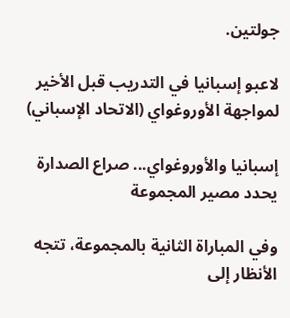جولتين.

لاعبو إسبانيا في التدريب قبل الأخير لمواجهة الأوروغواي (الاتحاد الإسباني)

إسبانيا والأوروغواي... صراع الصدارة يحدد مصير المجموعة

وفي المباراة الثانية بالمجموعة، تتجه الأنظار إلى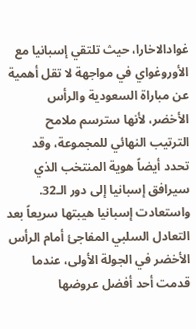غوادالاخارا، حيث تلتقي إسبانيا مع الأوروغواي في مواجهة لا تقل أهمية عن مباراة السعودية والرأس الأخضر، لأنها سترسم ملامح الترتيب النهائي للمجموعة، وقد تحدد أيضاً هوية المنتخب الذي سيرافق إسبانيا إلى دور الـ32. واستعادت إسبانيا هيبتها سريعاً بعد التعادل السلبي المفاجئ أمام الرأس الأخضر في الجولة الأولى، عندما قدمت أحد أفضل عروضها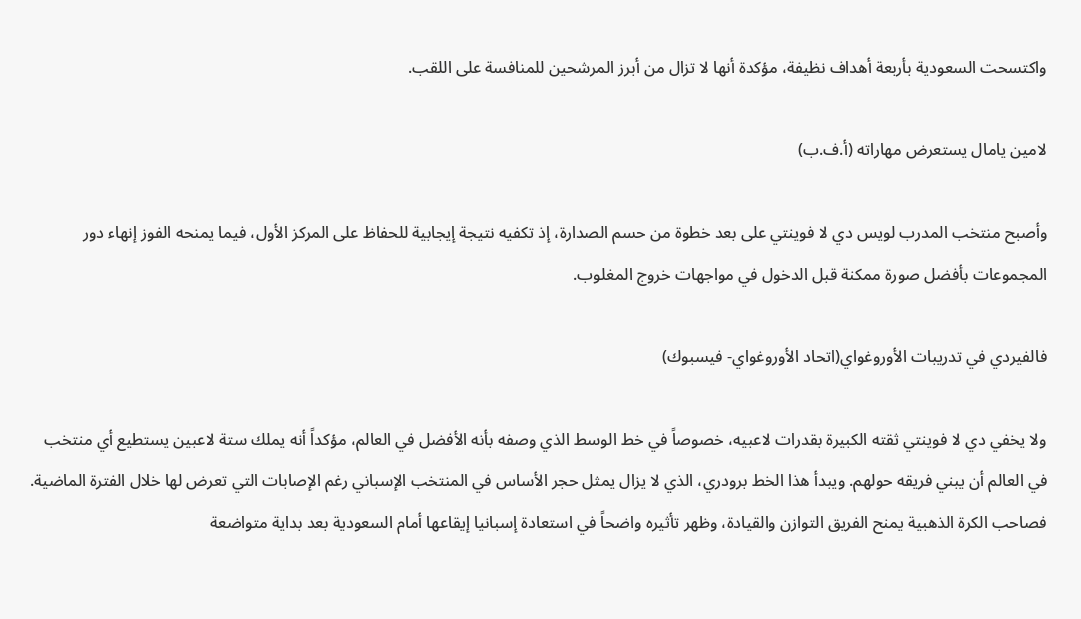واكتسحت السعودية بأربعة أهداف نظيفة، مؤكدة أنها لا تزال من أبرز المرشحين للمنافسة على اللقب.

لامين يامال يستعرض مهاراته (أ.ف.ب)

وأصبح منتخب المدرب لويس دي لا فوينتي على بعد خطوة من حسم الصدارة، إذ تكفيه نتيجة إيجابية للحفاظ على المركز الأول، فيما يمنحه الفوز إنهاء دور المجموعات بأفضل صورة ممكنة قبل الدخول في مواجهات خروج المغلوب.

فالفيردي في تدريبات الأوروغواي(اتحاد الأوروغواي- فيسبوك)

ولا يخفي دي لا فوينتي ثقته الكبيرة بقدرات لاعبيه، خصوصاً في خط الوسط الذي وصفه بأنه الأفضل في العالم، مؤكداً أنه يملك ستة لاعبين يستطيع أي منتخب في العالم أن يبني فريقه حولهم. ويبدأ هذا الخط برودري، الذي لا يزال يمثل حجر الأساس في المنتخب الإسباني رغم الإصابات التي تعرض لها خلال الفترة الماضية. فصاحب الكرة الذهبية يمنح الفريق التوازن والقيادة، وظهر تأثيره واضحاً في استعادة إسبانيا إيقاعها أمام السعودية بعد بداية متواضعة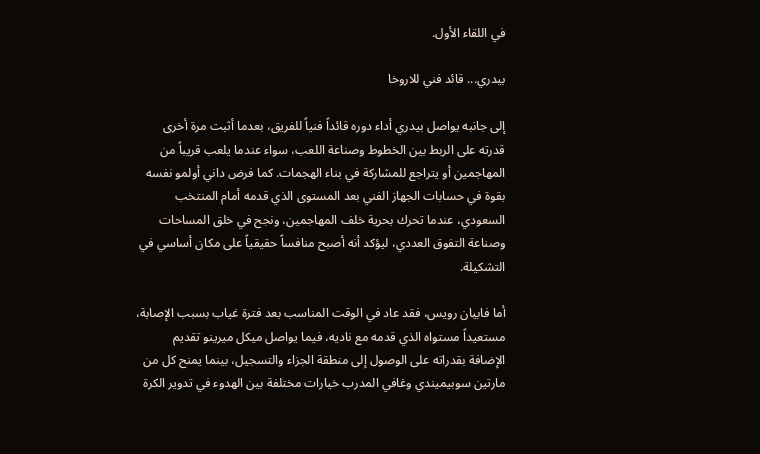في اللقاء الأول.

بيدري... قائد فني للاروخا

إلى جانبه يواصل بيدري أداء دوره قائداً فنياً للفريق، بعدما أثبت مرة أخرى قدرته على الربط بين الخطوط وصناعة اللعب، سواء عندما يلعب قريباً من المهاجمين أو يتراجع للمشاركة في بناء الهجمات. كما فرض داني أولمو نفسه بقوة في حسابات الجهاز الفني بعد المستوى الذي قدمه أمام المنتخب السعودي، عندما تحرك بحرية خلف المهاجمين، ونجح في خلق المساحات وصناعة التفوق العددي، ليؤكد أنه أصبح منافساً حقيقياً على مكان أساسي في التشكيلة.

أما فابيان رويس، فقد عاد في الوقت المناسب بعد فترة غياب بسبب الإصابة، مستعيداً مستواه الذي قدمه مع ناديه، فيما يواصل ميكل ميرينو تقديم الإضافة بقدراته على الوصول إلى منطقة الجزاء والتسجيل، بينما يمنح كل من مارتين سوبيميندي وغافي المدرب خيارات مختلفة بين الهدوء في تدوير الكرة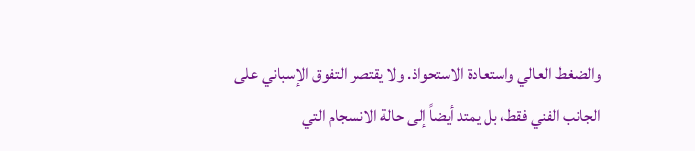والضغط العالي واستعادة الاستحواذ. ولا يقتصر التفوق الإسباني على الجانب الفني فقط، بل يمتد أيضاً إلى حالة الانسجام التي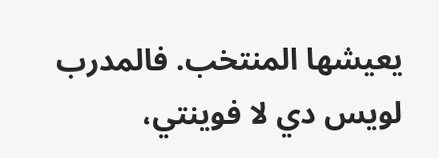يعيشها المنتخب. فالمدرب لويس دي لا فوينتي،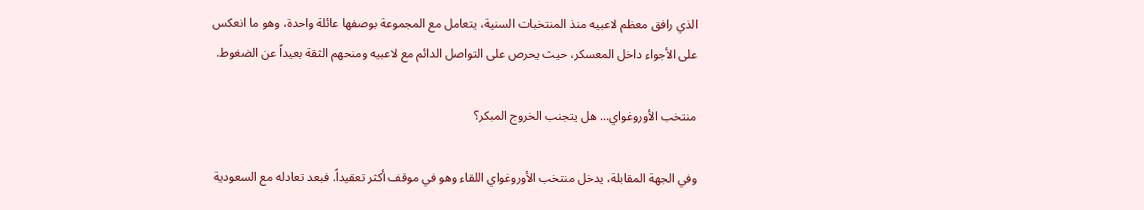الذي رافق معظم لاعبيه منذ المنتخبات السنية، يتعامل مع المجموعة بوصفها عائلة واحدة، وهو ما انعكس على الأجواء داخل المعسكر، حيث يحرص على التواصل الدائم مع لاعبيه ومنحهم الثقة بعيداً عن الضغوط.

منتخب الأوروغواي... هل يتجنب الخروج المبكر؟

وفي الجهة المقابلة، يدخل منتخب الأوروغواي اللقاء وهو في موقف أكثر تعقيداً. فبعد تعادله مع السعودية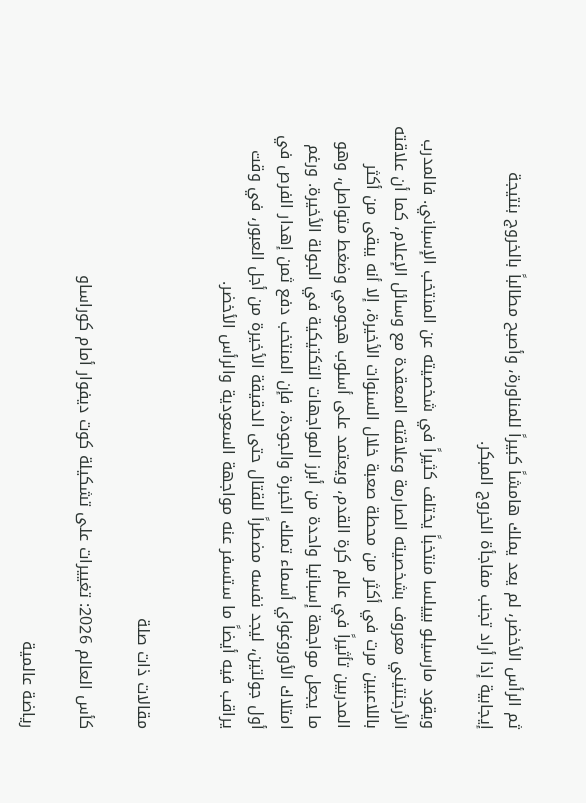ثم الرأس الأخضر، لم يعد يملك هامشاً كبيراً للمناورة، وأصبح مطالباً بالخروج بنتيجة إيجابية إذا أراد تجنب مفاجأة الخروج المبكر.

ويقود مارسيلو بييلسا منتخباً يختلف كثيراً في شخصيته عن المنتخب الإسباني. فالمدرب الأرجنتيني معروف بشخصيته الصارمة وعلاقته المعقدة مع وسائل الإعلام، كما أن علاقته باللاعبين مرت في أكثر من محطة صعبة خلال السنوات الأخيرة، إلا أنه يبقى من أكثر المدربين تأثيراً في عالم كرة القدم، ويعتمد على أسلوب هجومي وضغط متواصل، وهو ما يجعل مواجهة إسبانيا واحدة من أبرز المواجهات التكتيكية في الجولة الأخيرة. ورغم امتلاك الأوروغواي أسماء تملك الخبرة والجودة، فإن المنتخب دفع ثمن إهدار الفرص في أول جولتين، ليجد نفسه مضطراً للقتال حتى الدقيقة الأخيرة من أجل العبور، في وقت يراقب فيه أيضاً ما ستسفر عنه مواجهة السعودية والرأس الأخضر.


مقالات ذات صلة

كأس العالم 2026: تغييرات على تشكيلة كوت ديفوار أمام كوراساو

رياضة عالمية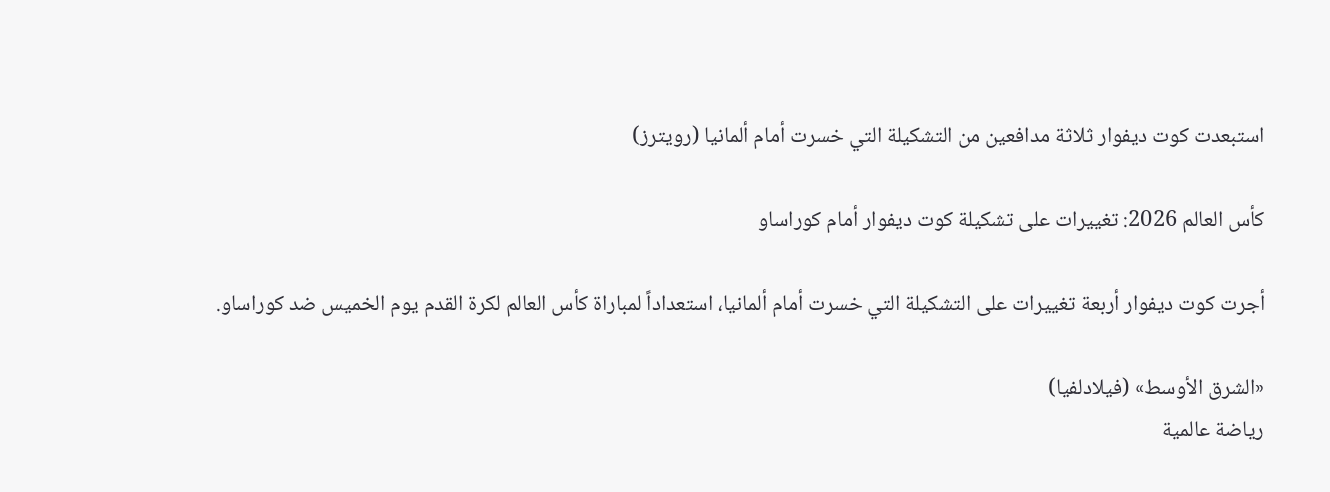استبعدت كوت ديفوار ثلاثة مدافعين من التشكيلة التي خسرت أمام ألمانيا (رويترز)

كأس العالم 2026: تغييرات على تشكيلة كوت ديفوار أمام كوراساو

أجرت كوت ديفوار أربعة تغييرات على التشكيلة التي خسرت أمام ألمانيا، استعداداً لمباراة كأس العالم لكرة القدم يوم الخميس ضد كوراساو.

«الشرق الأوسط» (فيلادلفيا)
رياضة عالمية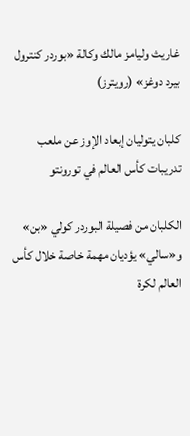غاريث وليامز مالك وكالة «بوردر كنترول بيرد دوغز» (رويترز)

كلبان يتوليان إبعاد الإوز عن ملعب تدريبات كأس العالم في تورونتو

الكلبان من فصيلة البوردر كولي «بن» و«سالي» يؤديان مهمة خاصة خلال كأس العالم لكرة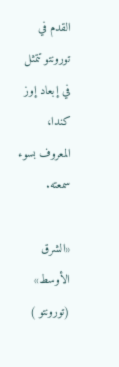القدم في تورونتو تتمثل في إبعاد إوز كندا، المعروف بسوء سمعته.

«الشرق الأوسط» (تورونتو )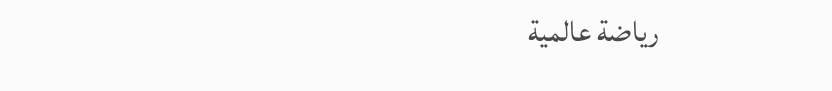رياضة عالمية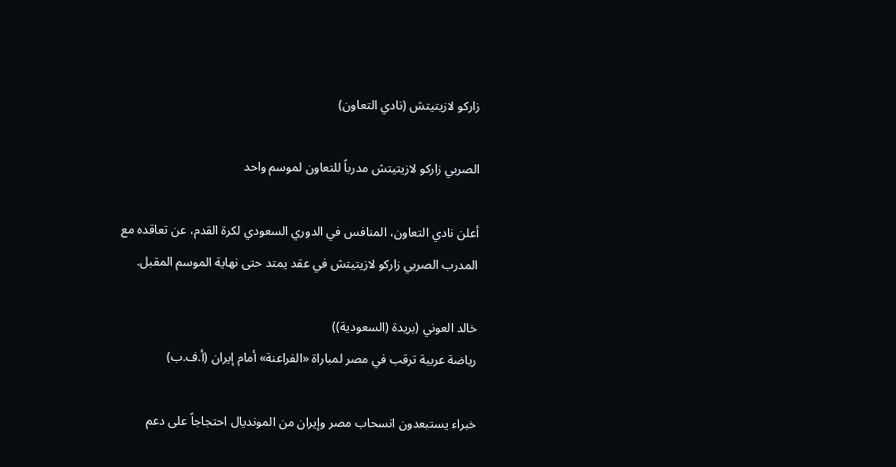زاركو لازيتيتش (نادي التعاون)

الصربي زاركو لازيتيتش مدرباً للتعاون لموسم واحد

أعلن نادي التعاون، المنافس في الدوري السعودي لكرة القدم، عن تعاقده مع المدرب الصربي زاركو لازيتيتش في عقد يمتد حتى نهاية الموسم المقبل.

خالد العوني (بريدة (السعودية))
رياضة عربية ترقب في مصر لمباراة «الفراعنة» أمام إيران (أ.ف.ب)

خبراء يستبعدون انسحاب مصر وإيران من المونديال احتجاجاً على دعم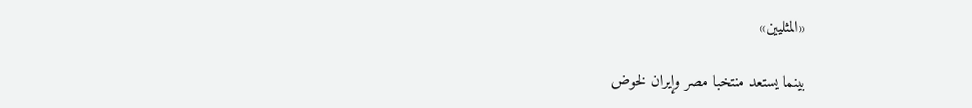«المثليين»

بينما يستعد منتخبا مصر وإيران لخوض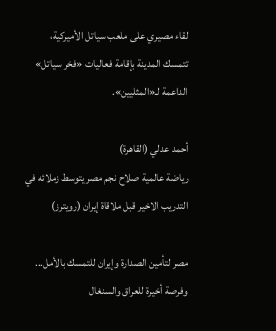لقاء مصيري على ملعب سياتل الأميركية، تتمسك المدينة بإقامة فعاليات «فخر سياتل» الداعمة لـ«المثليين».

أحمد عدلي (القاهرة)
رياضة عالمية صلاح نجم مصر يتوسط زملائه في التدريب الاخير قبل ملاقاة إيران (رويترز)

مصر لتأمين الصدارة وإيران للتمسك بالأمل... وفرصة أخيرة للعراق والسنغال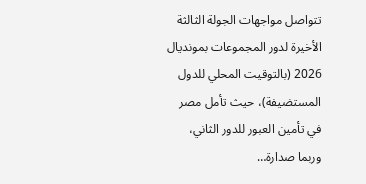تتواصل مواجهات الجولة الثالثة الأخيرة لدور المجموعات بمونديال 2026 (بالتوقيت المحلي للدول المستضيفة)، حيث تأمل مصر في تأمين العبور للدور الثاني، وربما صدارة…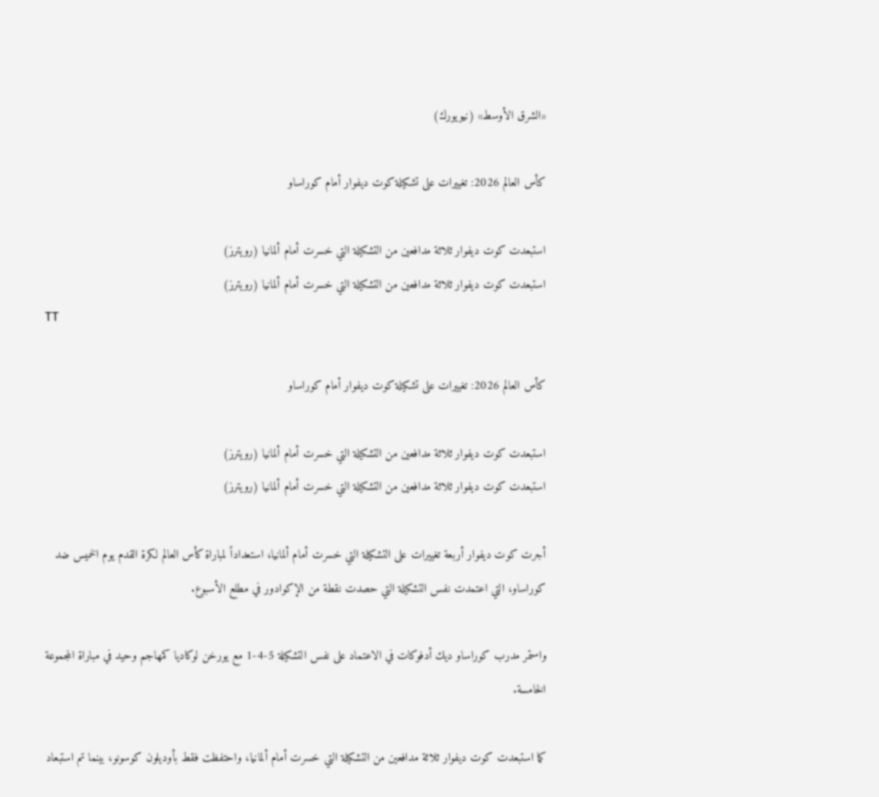«الشرق الأوسط» (نيويورك)

كأس العالم 2026: تغييرات على تشكيلة كوت ديفوار أمام كوراساو

استبعدت كوت ديفوار ثلاثة مدافعين من التشكيلة التي خسرت أمام ألمانيا (رويترز)
استبعدت كوت ديفوار ثلاثة مدافعين من التشكيلة التي خسرت أمام ألمانيا (رويترز)
TT

كأس العالم 2026: تغييرات على تشكيلة كوت ديفوار أمام كوراساو

استبعدت كوت ديفوار ثلاثة مدافعين من التشكيلة التي خسرت أمام ألمانيا (رويترز)
استبعدت كوت ديفوار ثلاثة مدافعين من التشكيلة التي خسرت أمام ألمانيا (رويترز)

أجرت كوت ديفوار أربعة تغييرات على التشكيلة التي خسرت أمام ألمانيا، استعداداً لمباراة كأس العالم لكرة القدم يوم الخميس ضد كوراساو، التي اعتمدت نفس التشكيلة التي حصدت نقطة من الإكوادور في مطلع الأسبوع.

واستمر مدرب كوراساو ديك أدفوكات في الاعتماد على نفس التشكيلة 5-4-1 مع يورخن لوكاديا كمهاجم وحيد في مباراة المجموعة الخامسة.

كما استبعدت كوت ديفوار ثلاثة مدافعين من التشكيلة التي خسرت أمام ألمانيا، واحتفظت فقط بأوديلون كوسونو، بينما تم استبعاد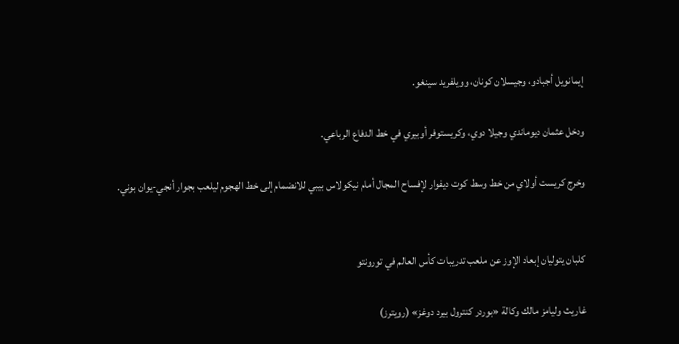إيمانويل أجبادو، وجيسلان كونان، وويلفريد سينغو.

ودخل عثمان ديوماندي وجيلا دوي، وكريستوفر أوبيري في خط الدفاع الرباعي.

وخرج كريست أولاي من خط وسط كوت ديفوار لإفساح المجال أمام نيكولاس بيبي للانضمام إلى خط الهجوم ليلعب بجوار أنجي-يوان بوني.


كلبان يتوليان إبعاد الإوز عن ملعب تدريبات كأس العالم في تورونتو

غاريث وليامز مالك وكالة «بوردر كنترول بيرد دوغز» (رويترز)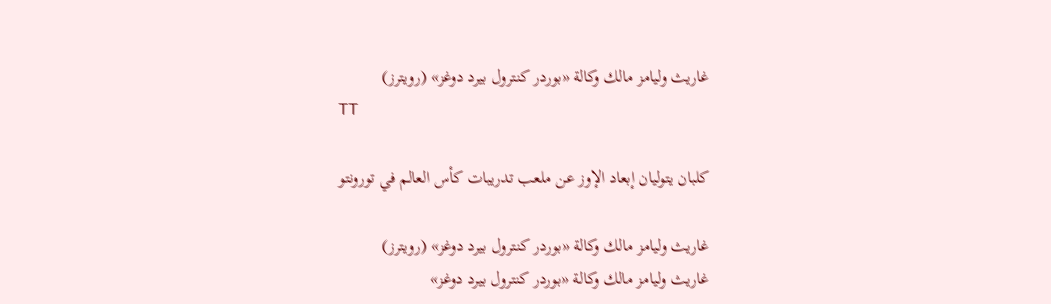غاريث وليامز مالك وكالة «بوردر كنترول بيرد دوغز» (رويترز)
TT

كلبان يتوليان إبعاد الإوز عن ملعب تدريبات كأس العالم في تورونتو

غاريث وليامز مالك وكالة «بوردر كنترول بيرد دوغز» (رويترز)
غاريث وليامز مالك وكالة «بوردر كنترول بيرد دوغز»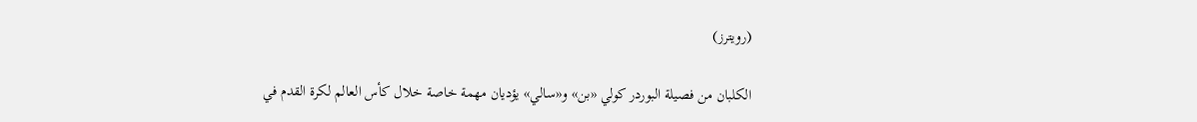(رويترز)

الكلبان من فصيلة البوردر كولي «بن» و«سالي» يؤديان مهمة خاصة خلال كأس العالم لكرة القدم في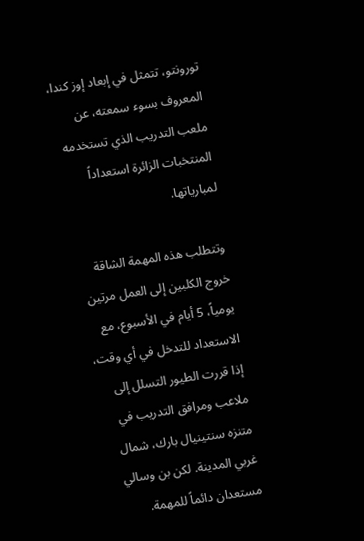تورونتو، تتمثل في إبعاد إوز كندا، المعروف بسوء سمعته، عن ملعب التدريب الذي تستخدمه المنتخبات الزائرة استعداداً لمبارياتها.

وتتطلب هذه المهمة الشاقة خروج الكلبين إلى العمل مرتين يومياً، 5 أيام في الأسبوع، مع الاستعداد للتدخل في أي وقت، إذا قررت الطيور التسلل إلى ملاعب ومرافق التدريب في متنزه سنتينيال ‌بارك، شمال غربي ‌المدينة. لكن بن وسالي مستعدان دائماً ‌للمهمة.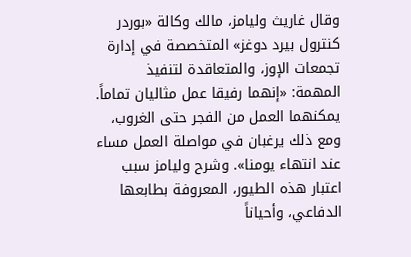وقال غاريث وليامز، مالك وكالة «بوردر كنترول بيرد دوغز» المتخصصة في إدارة تجمعات الإوز، والمتعاقدة لتنفيذ المهمة: «إنهما رفيقا عمل مثاليان تماماً. يمكنهما العمل من الفجر حتى الغروب، ومع ذلك يرغبان في مواصلة العمل مساء عند انتهاء يومنا». وشرح وليامز سبب اعتبار هذه الطيور، المعروفة بطابعها الدفاعي، وأحياناً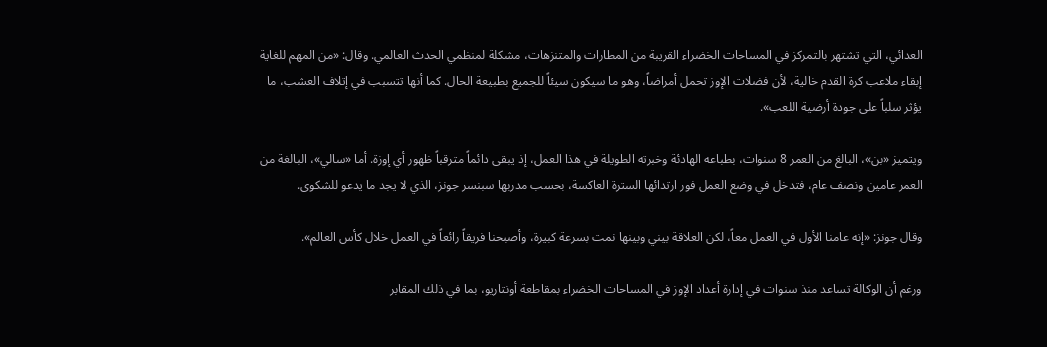العدائي، التي تشتهر بالتمركز في المساحات الخضراء القريبة ‌من المطارات والمتنزهات، ‌مشكلة لمنظمي الحدث العالمي. وقال: «من المهم للغاية إبقاء ملاعب كرة ‌القدم خالية، لأن فضلات الإوز تحمل أمراضاً، وهو ‌ما سيكون سيئاً للجميع بطبيعة الحال. كما أنها تتسبب في إتلاف العشب، ما يؤثر سلباً على جودة أرضية اللعب».

ويتميز «بن»، البالغ من العمر 8 سنوات، بطباعه الهادئة وخبرته ‌الطويلة في هذا العمل، إذ يبقى دائماً مترقباً ظهور أي إوزة. أما «سالي»، البالغة من العمر عامين ونصف عام، فتدخل في وضع العمل فور ارتدائها السترة العاكسة، بحسب مدربها سبنسر جونز، الذي لا يجد ما يدعو للشكوى.

وقال جونز: «إنه عامنا الأول في العمل معاً، لكن العلاقة بيني وبينها نمت بسرعة كبيرة، وأصبحنا فريقاً رائعاً في العمل خلال كأس العالم».

ورغم أن الوكالة تساعد منذ سنوات في إدارة أعداد الإوز في المساحات الخضراء بمقاطعة أونتاريو، بما في ذلك المقابر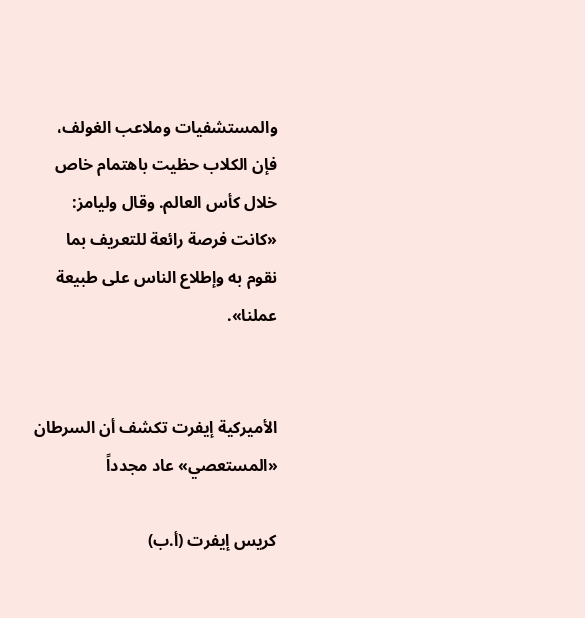والمستشفيات وملاعب الغولف، فإن الكلاب حظيت باهتمام خاص خلال كأس العالم. وقال وليامز: «كانت فرصة رائعة للتعريف بما نقوم به وإطلاع الناس على طبيعة عملنا».


الأميركية إيفرت تكشف أن السرطان «المستعصي» عاد مجدداً

كريس إيفرت (أ.ب)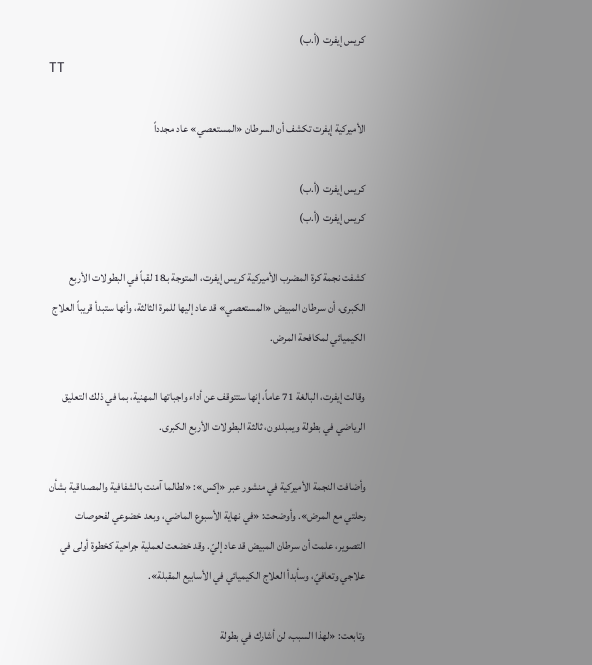كريس إيفرت (أ.ب)
TT

الأميركية إيفرت تكشف أن السرطان «المستعصي» عاد مجدداً

كريس إيفرت (أ.ب)
كريس إيفرت (أ.ب)

كشفت نجمة كرة المضرب الأميركية كريس إيفرت، المتوجة بـ18 لقباً في البطولات الأربع الكبرى، أن سرطان المبيض «المستعصي» قد عاد إليها للمرة الثالثة، وأنها ستبدأ قريباً العلاج الكيميائي لمكافحة المرض.

وقالت إيفرت، البالغة 71 عاماً، إنها ستتوقف عن أداء واجباتها المهنية، بما في ذلك التعليق الرياضي في بطولة ويمبلدون، ثالثة البطولات الأربع الكبرى.

وأضافت النجمة الأميركية في منشور عبر «إكس»: «لطالما آمنت بالشفافية والمصداقية بشأن رحلتي مع المرض». وأوضحت: «في نهاية الأسبوع الماضي، وبعد خضوعي لفحوصات التصوير، علمت أن سرطان المبيض قد عاد إليّ. وقد خضعت لعملية جراحية كخطوة أولى في علاجي وتعافيّ، وسأبدأ العلاج الكيميائي في الأسابيع المقبلة».

وتابعت: «لهذا السبب، لن أشارك في بطولة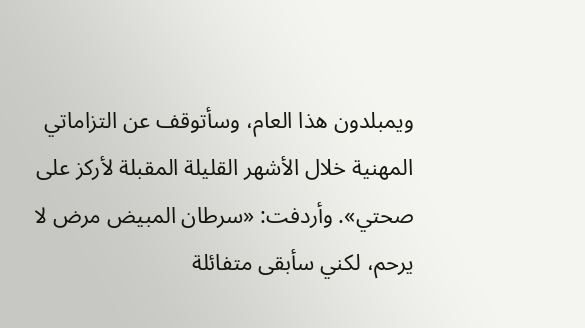ويمبلدون هذا العام، وسأتوقف عن التزاماتي المهنية خلال الأشهر القليلة المقبلة لأركز على صحتي». وأردفت: «سرطان المبيض مرض لا يرحم، لكني سأبقى متفائلة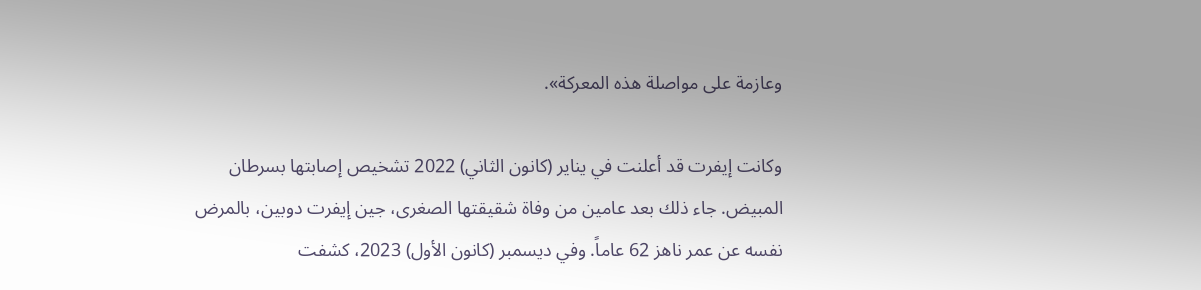وعازمة على مواصلة هذه المعركة».

وكانت إيفرت قد أعلنت في يناير (كانون الثاني) 2022 تشخيص إصابتها بسرطان المبيض. جاء ذلك بعد عامين من وفاة شقيقتها الصغرى، جين إيفرت دوبين، بالمرض نفسه عن عمر ناهز 62 عاماً. وفي ديسمبر (كانون الأول) 2023، كشفت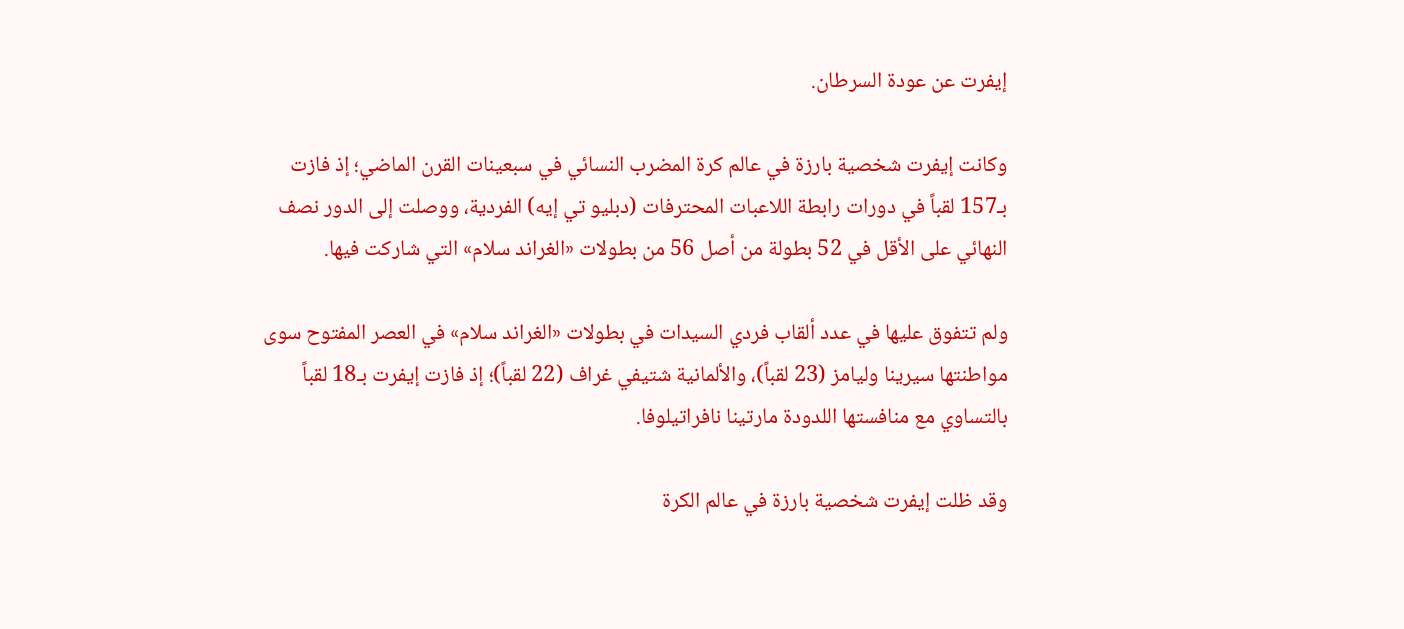إيفرت عن عودة السرطان.

وكانت إيفرت شخصية بارزة في عالم كرة المضرب النسائي في سبعينات القرن الماضي؛ إذ فازت بـ157 لقباً في دورات رابطة اللاعبات المحترفات (دبليو تي إيه) الفردية، ووصلت إلى الدور نصف النهائي على الأقل في 52 بطولة من أصل 56 من بطولات «الغراند سلام» التي شاركت فيها.

ولم تتفوق عليها في عدد ألقاب فردي السيدات في بطولات «الغراند سلام» في العصر المفتوح سوى مواطنتها سيرينا وليامز (23 لقباً)، والألمانية شتيفي غراف (22 لقباً)؛ إذ فازت إيفرت بـ18 لقباً بالتساوي مع منافستها اللدودة مارتينا نافراتيلوفا.

وقد ظلت إيفرت شخصية بارزة في عالم الكرة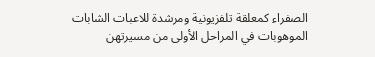الصفراء كمعلقة تلفزيونية ومرشدة للاعبات الشابات الموهوبات في المراحل الأولى من مسيرتهن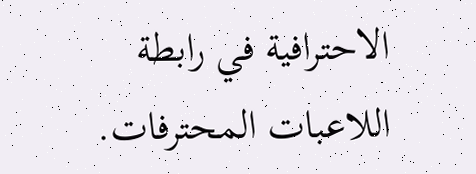الاحترافية في رابطة اللاعبات المحترفات.